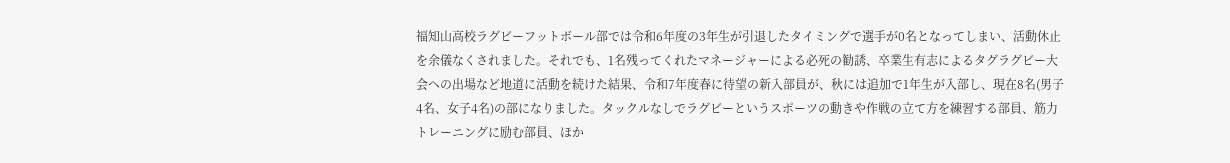福知山高校ラグビーフットボール部では令和6年度の3年生が引退したタイミングで選手が0名となってしまい、活動休止を余儀なくされました。それでも、1名残ってくれたマネージャーによる必死の勧誘、卒業生有志によるタグラグビー大会への出場など地道に活動を続けた結果、令和7年度春に待望の新入部員が、秋には追加で1年生が入部し、現在8名(男子4名、女子4名)の部になりました。タックルなしでラグビーというスポーツの動きや作戦の立て方を練習する部員、筋力トレーニングに励む部員、ほか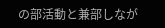の部活動と兼部しなが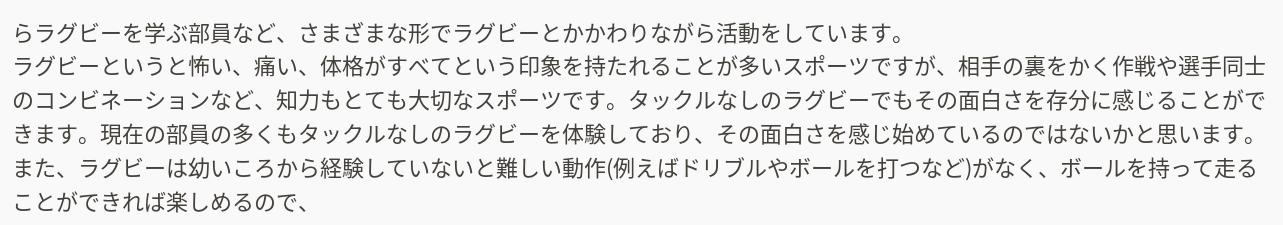らラグビーを学ぶ部員など、さまざまな形でラグビーとかかわりながら活動をしています。
ラグビーというと怖い、痛い、体格がすべてという印象を持たれることが多いスポーツですが、相手の裏をかく作戦や選手同士のコンビネーションなど、知力もとても大切なスポーツです。タックルなしのラグビーでもその面白さを存分に感じることができます。現在の部員の多くもタックルなしのラグビーを体験しており、その面白さを感じ始めているのではないかと思います。また、ラグビーは幼いころから経験していないと難しい動作(例えばドリブルやボールを打つなど)がなく、ボールを持って走ることができれば楽しめるので、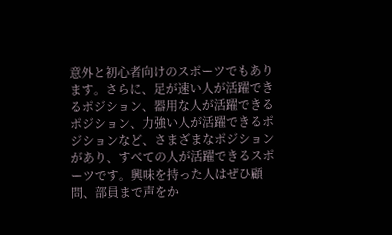意外と初心者向けのスポーツでもあります。さらに、足が速い人が活躍できるポジション、器用な人が活躍できるポジション、力強い人が活躍できるポジションなど、さまざまなポジションがあり、すべての人が活躍できるスポーツです。興味を持った人はぜひ顧問、部員まで声をか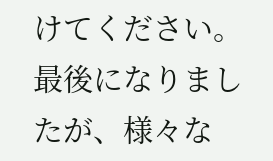けてください。最後になりましたが、様々な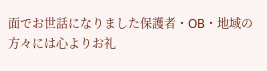面でお世話になりました保護者・OB・地域の方々には心よりお礼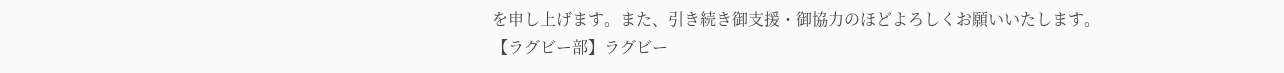を申し上げます。また、引き続き御支援・御協力のほどよろしくお願いいたします。
【ラグビー部】ラグビー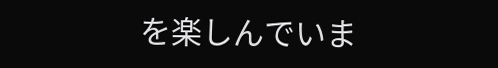を楽しんでいま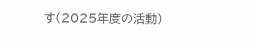す(2025年度の活動)